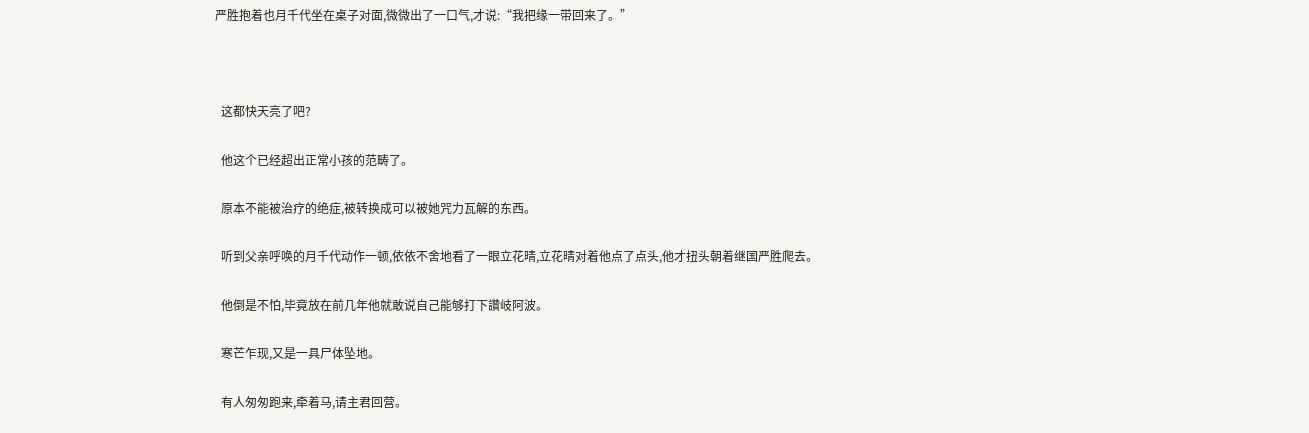严胜抱着也月千代坐在桌子对面,微微出了一口气,才说:“我把缘一带回来了。”



  这都快天亮了吧?

  他这个已经超出正常小孩的范畴了。

  原本不能被治疗的绝症,被转换成可以被她咒力瓦解的东西。

  听到父亲呼唤的月千代动作一顿,依依不舍地看了一眼立花晴,立花晴对着他点了点头,他才扭头朝着继国严胜爬去。

  他倒是不怕,毕竟放在前几年他就敢说自己能够打下讚岐阿波。

  寒芒乍现,又是一具尸体坠地。

  有人匆匆跑来,牵着马,请主君回营。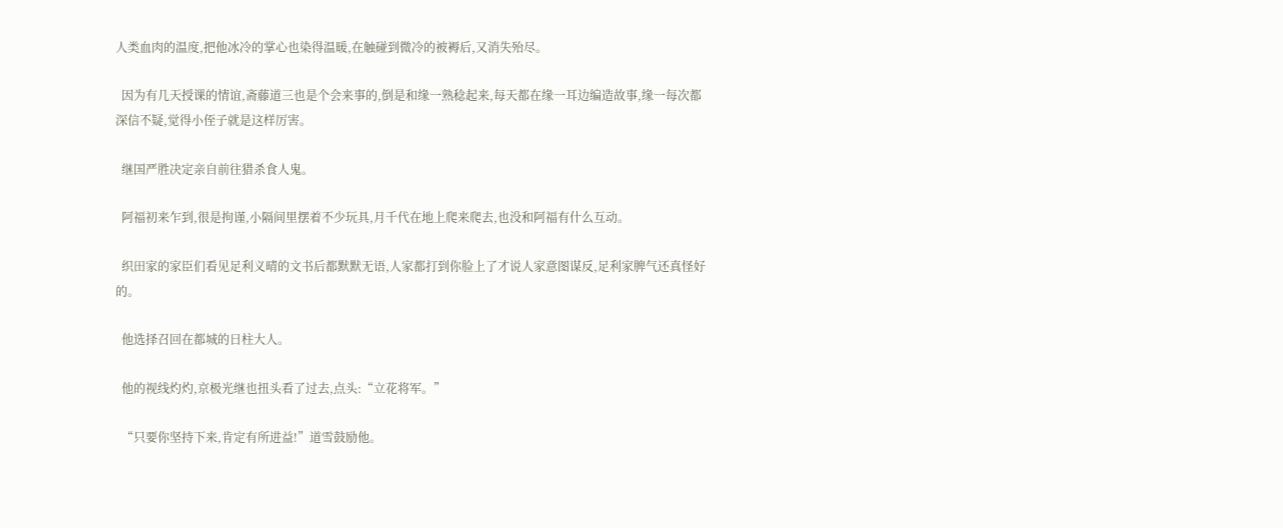人类血肉的温度,把他冰冷的掌心也染得温暖,在触碰到微冷的被褥后,又消失殆尽。

  因为有几天授课的情谊,斋藤道三也是个会来事的,倒是和缘一熟稔起来,每天都在缘一耳边编造故事,缘一每次都深信不疑,觉得小侄子就是这样厉害。

  继国严胜决定亲自前往猎杀食人鬼。

  阿福初来乍到,很是拘谨,小隔间里摆着不少玩具,月千代在地上爬来爬去,也没和阿福有什么互动。

  织田家的家臣们看见足利义晴的文书后都默默无语,人家都打到你脸上了才说人家意图谋反,足利家脾气还真怪好的。

  他选择召回在都城的日柱大人。

  他的视线灼灼,京极光继也扭头看了过去,点头:“立花将军。”

  “只要你坚持下来,肯定有所进益!”道雪鼓励他。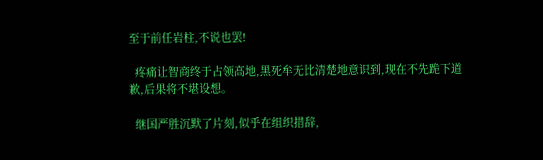至于前任岩柱,不说也罢!

  疼痛让智商终于占领高地,黑死牟无比清楚地意识到,现在不先跪下道歉,后果将不堪设想。

  继国严胜沉默了片刻,似乎在组织措辞,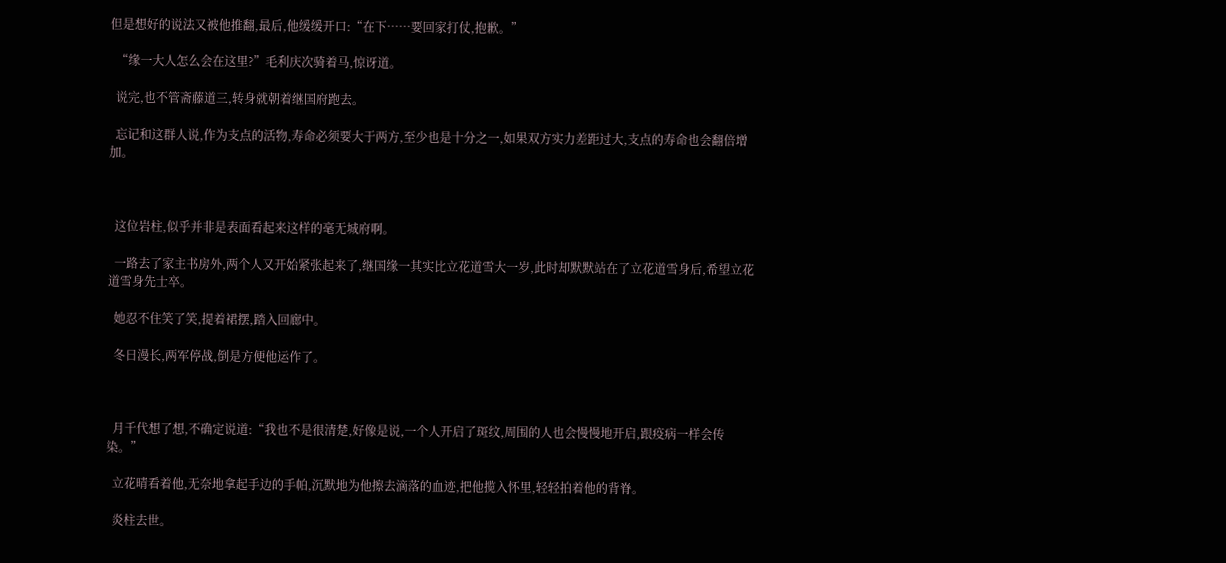但是想好的说法又被他推翻,最后,他缓缓开口:“在下……要回家打仗,抱歉。”

  “缘一大人怎么会在这里?”毛利庆次骑着马,惊讶道。

  说完,也不管斋藤道三,转身就朝着继国府跑去。

  忘记和这群人说,作为支点的活物,寿命必须要大于两方,至少也是十分之一,如果双方实力差距过大,支点的寿命也会翻倍增加。



  这位岩柱,似乎并非是表面看起来这样的毫无城府啊。

  一路去了家主书房外,两个人又开始紧张起来了,继国缘一其实比立花道雪大一岁,此时却默默站在了立花道雪身后,希望立花道雪身先士卒。

  她忍不住笑了笑,提着裙摆,踏入回廊中。

  冬日漫长,两军停战,倒是方便他运作了。



  月千代想了想,不确定说道:“我也不是很清楚,好像是说,一个人开启了斑纹,周围的人也会慢慢地开启,跟疫病一样会传染。”

  立花晴看着他,无奈地拿起手边的手帕,沉默地为他擦去滴落的血迹,把他揽入怀里,轻轻拍着他的背脊。

  炎柱去世。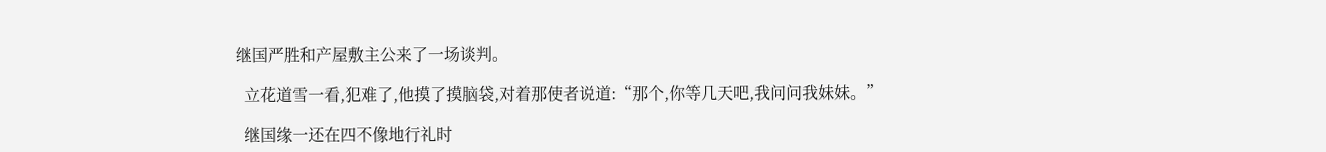继国严胜和产屋敷主公来了一场谈判。

  立花道雪一看,犯难了,他摸了摸脑袋,对着那使者说道:“那个,你等几天吧,我问问我妹妹。”

  继国缘一还在四不像地行礼时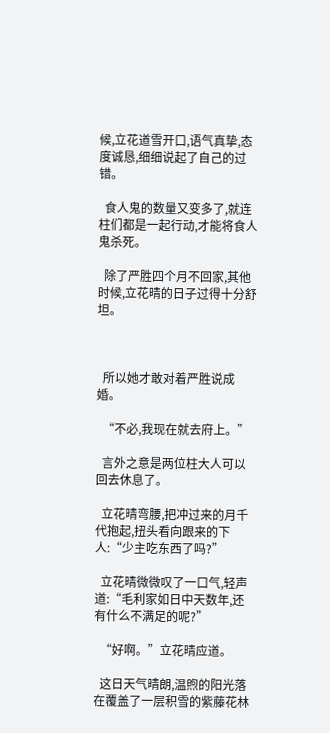候,立花道雪开口,语气真挚,态度诚恳,细细说起了自己的过错。

  食人鬼的数量又变多了,就连柱们都是一起行动,才能将食人鬼杀死。

  除了严胜四个月不回家,其他时候,立花晴的日子过得十分舒坦。



  所以她才敢对着严胜说成婚。

  “不必,我现在就去府上。”

  言外之意是两位柱大人可以回去休息了。

  立花晴弯腰,把冲过来的月千代抱起,扭头看向跟来的下人:“少主吃东西了吗?”

  立花晴微微叹了一口气,轻声道:“毛利家如日中天数年,还有什么不满足的呢?”

  “好啊。”立花晴应道。

  这日天气晴朗,温煦的阳光落在覆盖了一层积雪的紫藤花林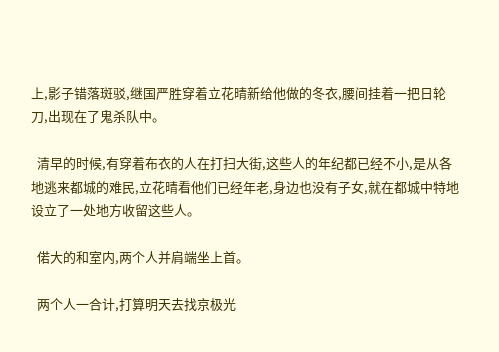上,影子错落斑驳,继国严胜穿着立花晴新给他做的冬衣,腰间挂着一把日轮刀,出现在了鬼杀队中。

  清早的时候,有穿着布衣的人在打扫大街,这些人的年纪都已经不小,是从各地逃来都城的难民,立花晴看他们已经年老,身边也没有子女,就在都城中特地设立了一处地方收留这些人。

  偌大的和室内,两个人并肩端坐上首。

  两个人一合计,打算明天去找京极光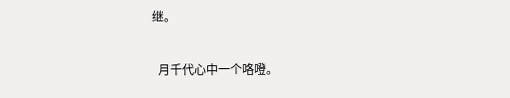继。

  月千代心中一个咯噔。